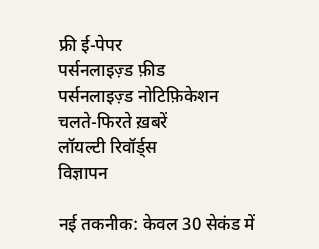फ्री ई-पेपर
पर्सनलाइज़्ड फ़ीड
पर्सनलाइज़्ड नोटिफ़िकेशन
चलते-फिरते ख़बरें
लॉयल्टी रिवॉर्ड्स
विज्ञापन

नई तकनीक: केवल 30 सेकंड में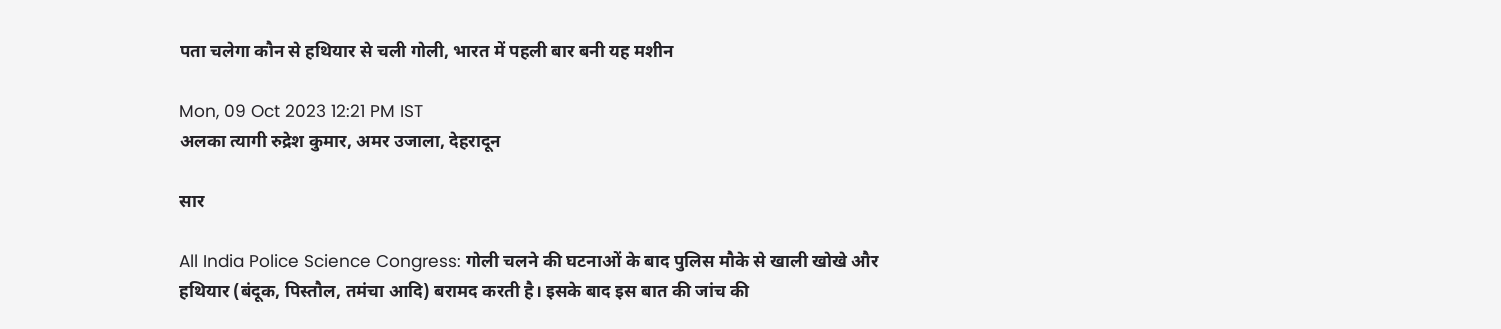पता चलेगा कौन से हथियार से चली गोली, भारत में पहली बार बनी यह मशीन

Mon, 09 Oct 2023 12:21 PM IST
अलका त्यागी रुद्रेश कुमार, अमर उजाला, देहरादून

सार

All India Police Science Congress: गोली चलने की घटनाओं के बाद पुलिस मौके से खाली खोखे और हथियार (बंदूक, पिस्तौल, तमंचा आदि) बरामद करती है। इसके बाद इस बात की जांच की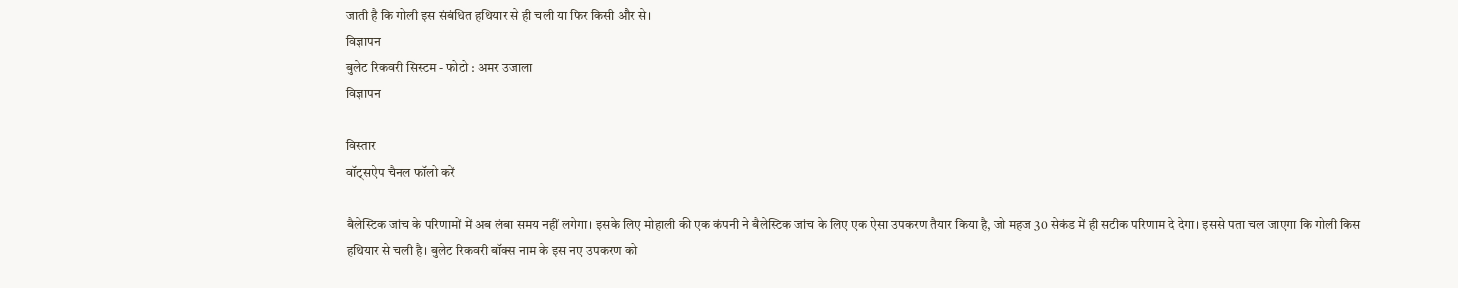जाती है कि गोली इस संबंधित हथियार से ही चली या फिर किसी और से।
विज्ञापन
बुलेट रिकवरी सिस्टम - फोटो : अमर उजाला
विज्ञापन

विस्तार
वॉट्सऐप चैनल फॉलो करें

बैलेस्टिक जांच के परिणामों में अब लंबा समय नहीं लगेगा। इसके लिए मोहाली की एक कंपनी ने बैलेस्टिक जांच के लिए एक ऐसा उपकरण तैयार किया है, जो महज 30 सेकंड में ही सटीक परिणाम दे देगा। इससे पता चल जाएगा कि गोली किस हथियार से चली है। बुलेट रिकवरी बॉक्स नाम के इस नए उपकरण को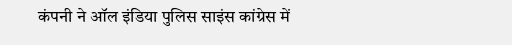कंपनी ने ऑल इंडिया पुलिस साइंस कांग्रेस में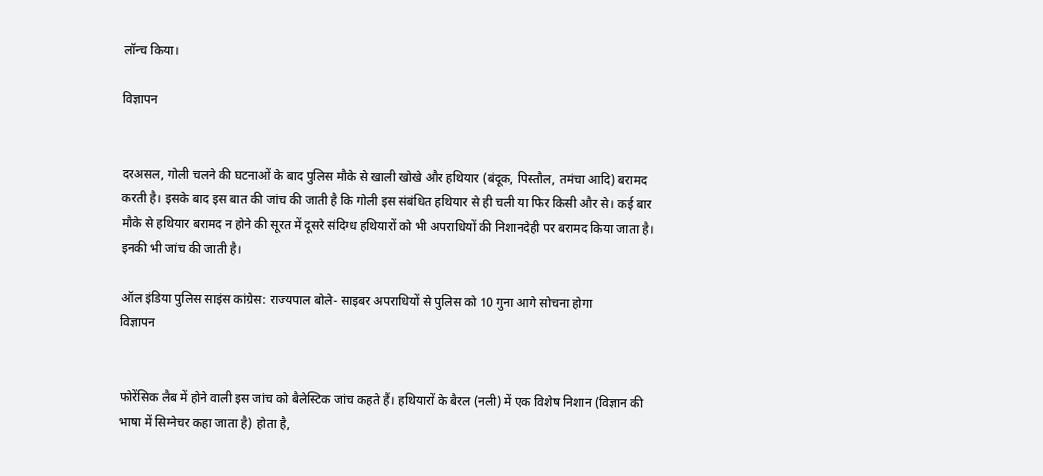लॉन्च किया।

विज्ञापन


दरअसल, गोली चलने की घटनाओं के बाद पुलिस मौके से खाली खोखे और हथियार (बंदूक, पिस्तौल, तमंचा आदि) बरामद करती है। इसके बाद इस बात की जांच की जाती है कि गोली इस संबंधित हथियार से ही चली या फिर किसी और से। कई बार मौके से हथियार बरामद न होने की सूरत में दूसरे संदिग्ध हथियारों को भी अपराधियों की निशानदेही पर बरामद किया जाता है। इनकी भी जांच की जाती है।

ऑल इंडिया पुलिस साइंस कांग्रेस: राज्यपाल बोले- साइबर अपराधियों से पुलिस को 10 गुना आगे सोचना होगा
विज्ञापन


फोरेंसिक लैब में होने वाली इस जांच को बैलेस्टिक जांच कहते हैं। हथियारों के बैरल (नली) में एक विशेष निशान (विज्ञान की भाषा में सिग्नेचर कहा जाता है) होता है,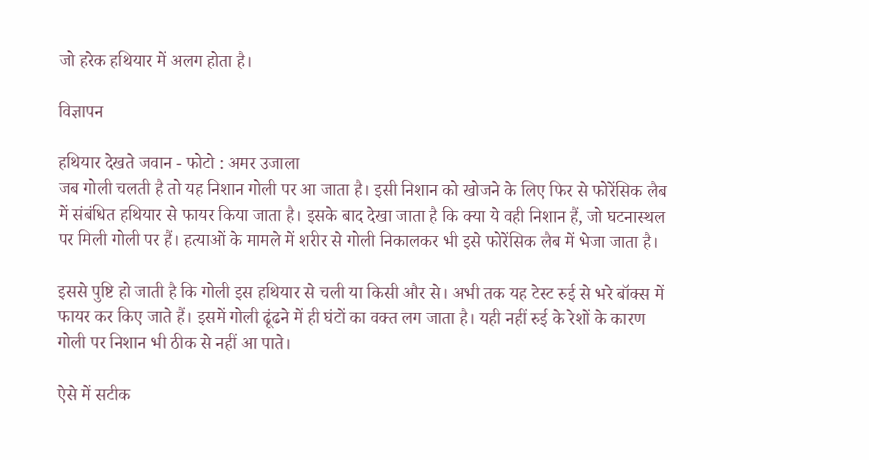जो हरेक हथियार में अलग होता है।

विज्ञापन

हथियार देखते जवान - फोटो : अमर उजाला
जब गोली चलती है तो यह निशान गोली पर आ जाता है। इसी निशान को खोजने के लिए फिर से फोरेंसिक लैब में संबंधित हथियार से फायर किया जाता है। इसके बाद देखा जाता है कि क्या ये वही निशान हैं, जो घटनास्थल पर मिली गोली पर हैं। हत्याओं के मामले में शरीर से गोली निकालकर भी इसे फोरेंसिक लैब में भेजा जाता है।

इससे पुष्टि हो जाती है कि गोली इस हथियार से चली या किसी और से। अभी तक यह टेस्ट रुई से भरे बॉक्स में फायर कर किए जाते हैं। इसमें गोली ढूंढने में ही घंटों का वक्त लग जाता है। यही नहीं रुई के रेशों के कारण गोली पर निशान भी ठीक से नहीं आ पाते।

ऐसे में सटीक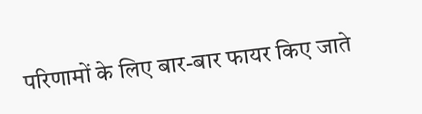परिणामों के लिए बार-बार फायर किए जाते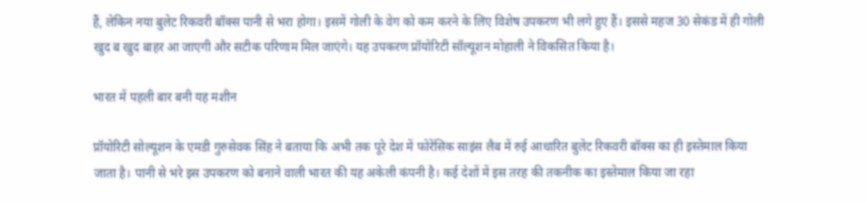हैं, लेकिन नया बुलेट रिकवरी बॉक्स पानी से भरा होगा। इसमें गोली के वेग को कम करने के लिए विशेष उपकरण भी लगे हुए हैं। इससे महज 30 सेकंड में ही गोली खुद ब खुद बाहर आ जाएगी और सटीक परिणाम मिल जाएंगे। यह उपकरण प्रॉयोरिटी सॉल्यूशन मोहाली ने विकसित किया है।

भारत में पहली बार बनी यह मशीन

प्रॉयोरिटी सोल्यूशन के एमडी गुरुसेवक सिंह ने बताया कि अभी तक पूरे देश में फोरेंसिक साइंस लैब में रुई आधारित बुलेट रिकवरी बॉक्स का ही इस्तेमाल किया जाता है। पानी से भरे इस उपकरण को बनाने वाली भारत की यह अकेली कंपनी है। कई देशों में इस तरह की तकनीक का इस्तेमाल किया जा रहा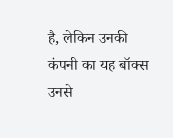है, लेकिन उनकी कंपनी का यह बॉक्स उनसे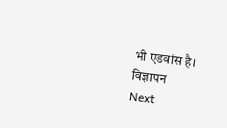भी एडवांस है।
विज्ञापन
Next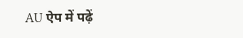AU ऐप में पढ़ें